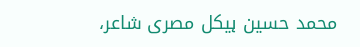محمد حسين ہيكل مصری شاعر،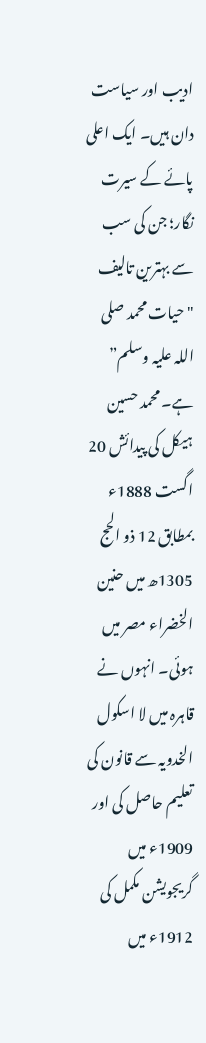ادیب اور سیاست دان ہیں۔ ایک اعلی پائے کے سیرت نگار؛ جن کی سب سے بہترین تالیف "حیات محمد صلی اللہ علیہ وسلم” ہے۔ محمد حسین ہیکل کی پیدائش 20 اگست 1888ء بمطابق 12 ذو الحج 1305ھ میں حنين الخضراء مصر میں ہوئی۔ انہوں نے قاہرہ میں لا اسکول الخدویہ سے قانون کی تعلیم حاصل کی اور 1909ء میں گریجویشن مکمل کی 1912ء میں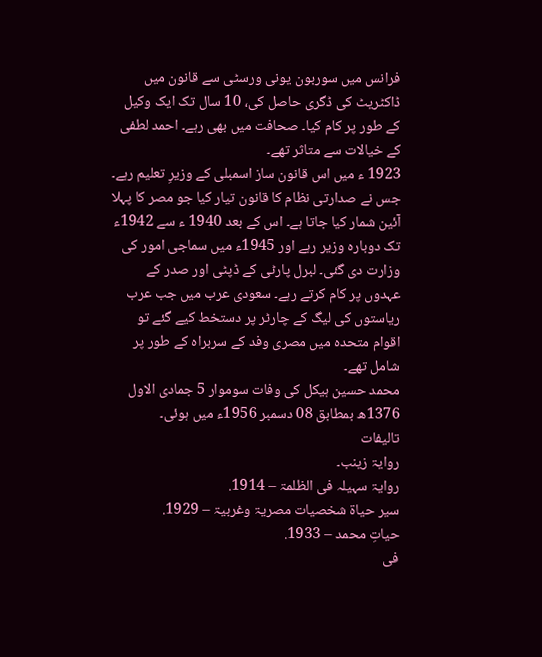فرانس میں سوربون یونی ورسٹی سے قانون میں ڈاکٹریٹ کی ڈگری حاصل کی، 10 سال تک ایک وکیل کے طور پر کام کیا۔ صحافت میں بھی رہے۔ احمد لطفی کے خیالات سے متاثر تھے۔
1923 ء میں اس قانون ساز اسمبلی کے وزیرِ تعلیم رہے۔ جس نے صدارتی نظام کا قانون تیار کیا جو مصر کا پہلا آئین شمار کیا جاتا ہے۔ اس کے بعد 1940 ء سے 1942ء تک دوبارہ وزیر رہے اور 1945ء میں سماجی امور کی وزارت دی گئی۔ لبرل پارٹی کے ڈپٹی اور صدر کے عہدوں پر کام کرتے رہے۔ سعودی عرب میں جب عرب ریاستوں کی لیگ کے چارٹر پر دستخط کیے گئے تو اقوام متحدہ میں مصری وفد کے سربراہ کے طور پر شامل تھے۔
محمد حسین ہیکل کی وفات سوموار 5 جمادى الاول 1376ھ بمطابق 08 دسمبر 1956ء میں ہوئی۔
تالیفات
روايۃ زينب۔
روايۃ سہيلہ فی الظلمۃ – 1914.
سير حياة شخصيات مصريۃ وغربيۃ – 1929.
حياتِ محمد – 1933.
فی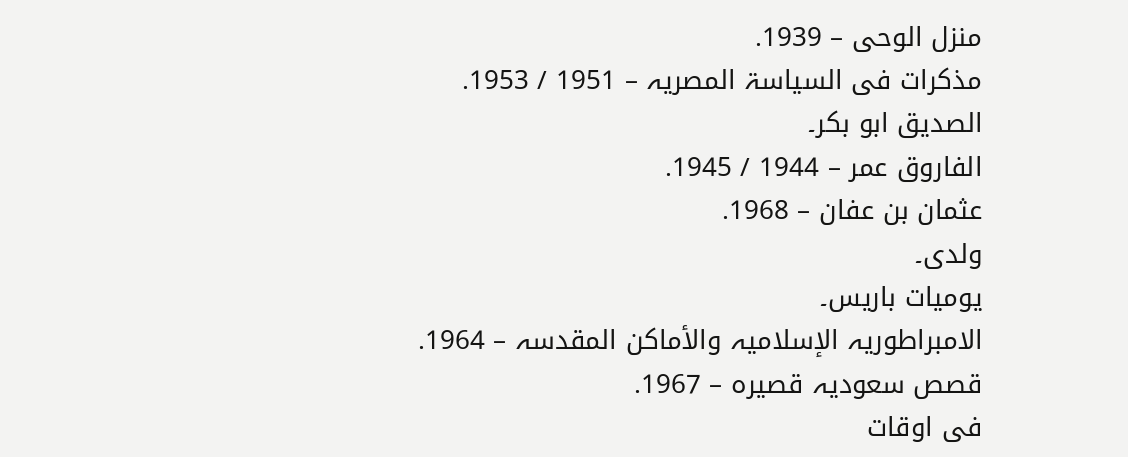منزل الوحى – 1939.
مذكرات فی السياسۃ المصريہ – 1951 / 1953.
الصديق ابو بكر۔
الفاروق عمر – 1944 / 1945.
عثمان بن عفان – 1968.
ولدی۔
يوميات باريس۔
الامبراطوريہ الإسلاميہ والأماكن المقدسہ – 1964.
قصص سعوديہ قصيرہ – 1967.
فی اوقات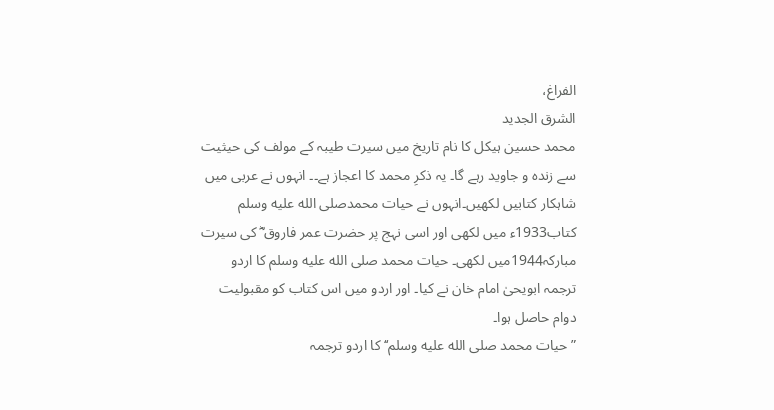الفراغ،
الشرق الجديد
محمد حسین ہیکل کا نام تاریخ میں سیرت طیبہ کے مولف کی حیثیت سے زندہ و جاوید رہے گا۔ یہ ذکرِ محمد کا اعجاز ہے۔۔ انہوں نے عربی میں شاہکار کتابیں لکھیں۔انہوں نے حیات محمدصلى الله عليه وسلم کتاب1933ء میں لکھی اور اسی نہج پر حضرت عمر فاروق ؓ کی سیرت مبارکہ1944میں لکھی۔ حیات محمد صلى الله عليه وسلم کا اردو ترجمہ ابویحیٰ امام خان نے کیا۔ اور اردو میں اس کتاب کو مقبولیت دوام حاصل ہوا۔
”حیات محمد صلى الله عليه وسلم‘‘ کا اردو ترجمہ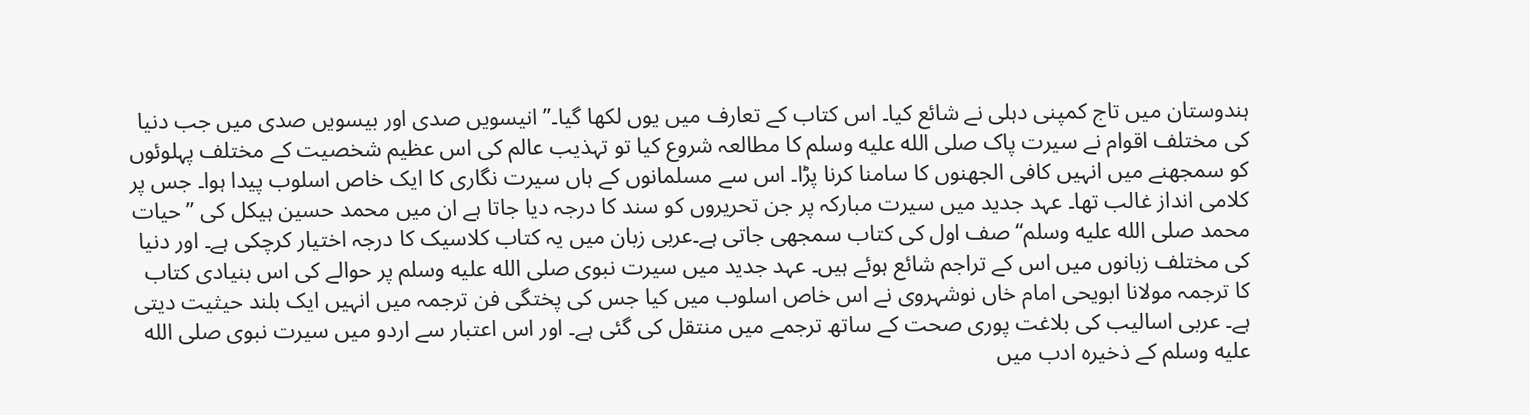ہندوستان میں تاج کمپنی دہلی نے شائع کیا۔ اس کتاب کے تعارف میں یوں لکھا گیا۔’’ انیسویں صدی اور بیسویں صدی میں جب دنیا کی مختلف اقوام نے سیرت پاک صلى الله عليه وسلم کا مطالعہ شروع کیا تو تہذیب عالم کی اس عظیم شخصیت کے مختلف پہلوئوں کو سمجھنے میں انہیں کافی الجھنوں کا سامنا کرنا پڑا۔ اس سے مسلمانوں کے ہاں سیرت نگاری کا ایک خاص اسلوب پیدا ہوا۔ جس پر کلامی انداز غالب تھا۔ عہد جدید میں سیرت مبارکہ پر جن تحریروں کو سند کا درجہ دیا جاتا ہے ان میں محمد حسین ہیکل کی ”حیات محمد صلى الله عليه وسلم‘‘ صف اول کی کتاب سمجھی جاتی ہے۔عربی زبان میں یہ کتاب کلاسیک کا درجہ اختیار کرچکی ہے۔ اور دنیا کی مختلف زبانوں میں اس کے تراجم شائع ہوئے ہیں۔ عہد جدید میں سیرت نبوی صلى الله عليه وسلم پر حوالے کی اس بنیادی کتاب کا ترجمہ مولانا ابویحی امام خاں نوشہروی نے اس خاص اسلوب میں کیا جس کی پختگی فن ترجمہ میں انہیں ایک بلند حیثیت دیتی ہے۔ عربی اسالیب کی بلاغت پوری صحت کے ساتھ ترجمے میں منتقل کی گئی ہے۔ اور اس اعتبار سے اردو میں سیرت نبوی صلى الله عليه وسلم کے ذخیرہ ادب میں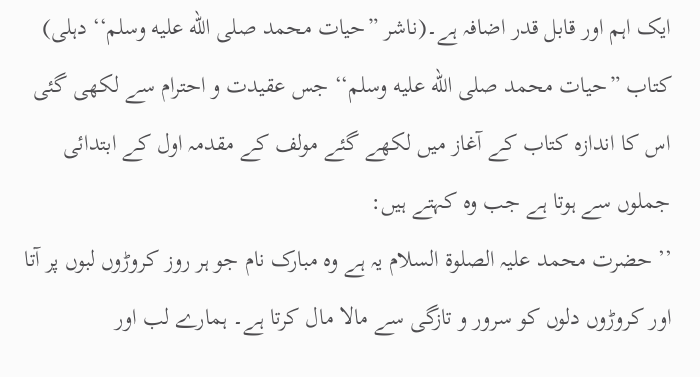ایک اہم اور قابل قدر اضافہ ہے۔(ناشر ”حیات محمد صلى الله عليه وسلم‘‘ دہلی)
کتاب ”حیات محمد صلى الله عليه وسلم‘‘ جس عقیدت و احترام سے لکھی گئی اس کا اندازہ کتاب کے آغاز میں لکھے گئے مولف کے مقدمہ اول کے ابتدائی جملوں سے ہوتا ہے جب وہ کہتے ہیں:
’’ حضرت محمد علیہ الصلوۃ السلام یہ ہے وہ مبارک نام جو ہر روز کروڑوں لبوں پر آتا اور کروڑوں دلوں کو سرور و تازگی سے مالا مال کرتا ہے۔ ہمارے لب اور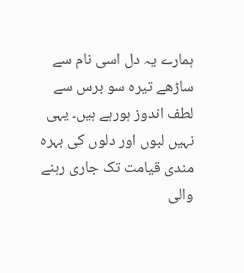ہمارے یہ دل اسی نام سے ساڑھے تیرہ سو برس سے لطف اندوز ہورہے ہیں۔ یہی نہیں لبوں اور دلوں کی بہرہ مندی قیامت تک جاری رہنے والی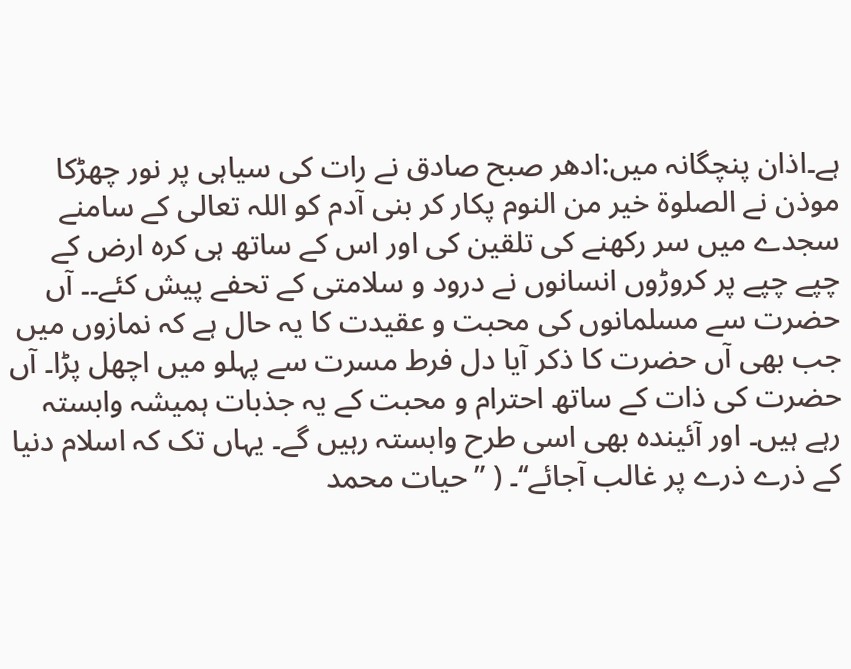ہے۔اذان پنچگانہ میں:ادھر صبح صادق نے رات کی سیاہی پر نور چھڑکا موذن نے الصلوۃ خیر من النوم پکار کر بنی آدم کو اللہ تعالی کے سامنے سجدے میں سر رکھنے کی تلقین کی اور اس کے ساتھ ہی کرہ ارض کے چپے چپے پر کروڑوں انسانوں نے درود و سلامتی کے تحفے پیش کئے۔۔ آں حضرت سے مسلمانوں کی محبت و عقیدت کا یہ حال ہے کہ نمازوں میں جب بھی آں حضرت کا ذکر آیا دل فرط مسرت سے پہلو میں اچھل پڑا۔ آں حضرت کی ذات کے ساتھ احترام و محبت کے یہ جذبات ہمیشہ وابستہ رہے ہیں۔ اور آئیندہ بھی اسی طرح وابستہ رہیں گے۔ یہاں تک کہ اسلام دنیا کے ذرے ذرے پر غالب آجائے‘‘۔ ( ”حیات محمد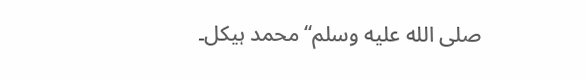صلى الله عليه وسلم‘‘ محمد ہیکل۔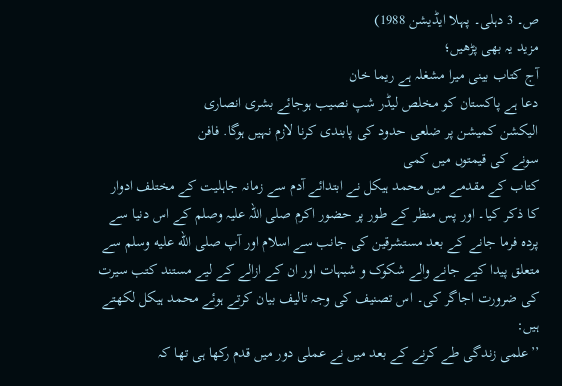ص۔ 3 دہلی۔ پہلا ایڈیشن 1988)
مزید یہ بھی پڑھیں؛
آج کتاب بینی میرا مشغلہ ہے ریما خان
دعا ہے پاکستان کو مخلص لیڈر شپ نصیب ہوجائے بشری انصاری
الیکشن کمیشن پر ضلعی حدود کی پابندی کرنا لازم نہیں ہوگا. فافن
سونے کی قیمتوں میں کمی
کتاب کے مقدمے میں محمد ہیکل نے ابتدائے آدم سے زمانہ جاہلیت کے مختلف ادوار کا ذکر کیا۔ اور پس منظر کے طور پر حضور اکرم صلی اللہ علیہ وصلم کے اس دنیا سے پردہ فرما جانے کے بعد مستشرقین کی جانب سے اسلام اور آپ صلى الله عليه وسلم سے متعلق پیدا کیے جانے والے شکوک و شبہات اور ان کے ازالے کے لیے مستند کتب سیرت کی ضرورت اجاگر کی۔ اس تصنیف کی وجہ تالیف بیان کرتے ہوئے محمد ہیکل لکھتے ہیں:
’’علمی زندگی طے کرنے کے بعد میں نے عملی دور میں قدم رکھا ہی تھا کہ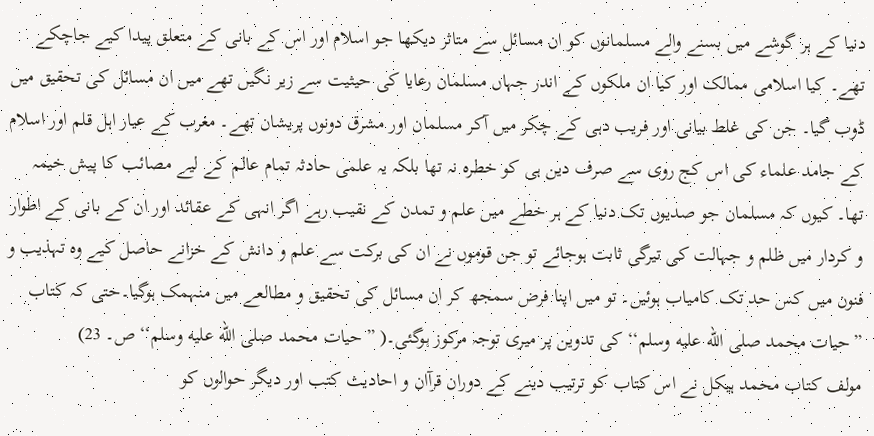دنیا کے ہر گوشے میں بسنے والے مسلمانوں کو ان مسائل سے متاثر دیکھا جو اسلام اور اس کے بانی کے متعلق پیدا کیے جاچکے تھے۔ کیا اسلامی ممالک اور کیا ان ملکوں کے اندر جہاں مسلمان رعایا کی حیثیت سے زیر نگیں تھے میں ان مسائل کی تحقیق میں ڈوب گیا۔ جن کی غلط بیانی اور فریب دہی کے چکر میں آکر مسلمان اور مشرق دونوں پریشان تھے۔ مغرب کے عیار اہل قلم اور اسلام کے جامد علماء کی اس کج روی سے صرف دین ہی کو خطرہ نہ تھا بلکہ یہ علمی حادثہ تمام عالم کے لیے مصائب کا پیش خیمہ تھا۔ کیوں کہ مسلمان جو صدیوں تک دنیا کے ہر خطے میں علم و تمدن کے نقیب رہے اگر انہی کے عقائد اور ان کے بانی کے اطوار و کردار میں ظلم و جہالت کی تیرگی ثابت ہوجائے تو جن قوموں نے ان کی برکت سے علم و دانش کے خزانے حاصل کیے وہ تہذیب و فنون میں کس حد تک کامیاب ہوئیں۔ تو میں اپنا فرض سمجھ کر ان مسائل کی تحقیق و مطالعے میں منہمک ہوگیا۔حتی کہ کتاب ”حیات محمد صلى الله عليه وسلم‘‘ کی تدوین پر میری توجہ مرکوز ہوگئی۔( ”حیات محمد صلى الله عليه وسلم‘‘ ص۔ 23)
مولف کتاب محمد ہیکل نے اس کتاب کو ترتیب دینے کے دوران قرآان و احادیث کتب اور دیگر حوالوں کو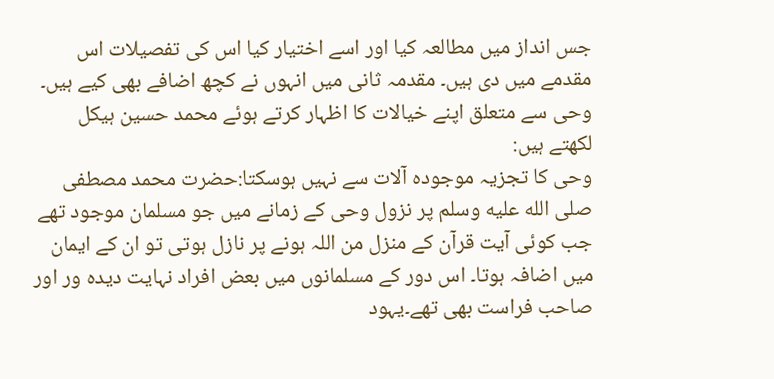جس انداز میں مطالعہ کیا اور اسے اختیار کیا اس کی تفصیلات اس مقدمے میں دی ہیں۔ مقدمہ ثانی میں انہوں نے کچھ اضافے بھی کیے ہیں۔ وحی سے متعلق اپنے خیالات کا اظہار کرتے ہوئے محمد حسین ہیکل لکھتے ہیں:
وحی کا تجزیہ موجودہ آلات سے نہیں ہوسکتا:حضرت محمد مصطفی صلى الله عليه وسلم پر نزول وحی کے زمانے میں جو مسلمان موجود تھے جب کوئی آیت قرآن کے منزل من اللہ ہونے پر نازل ہوتی تو ان کے ایمان میں اضافہ ہوتا۔ اس دور کے مسلمانوں میں بعض افراد نہایت دیدہ ور اور صاحب فراست بھی تھے۔یہود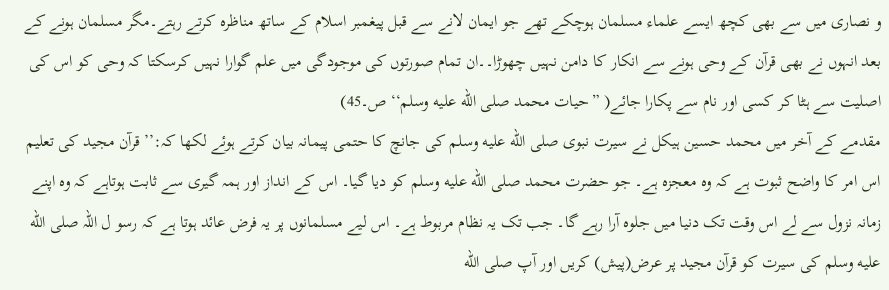و نصاری میں سے بھی کچھ ایسے علماء مسلمان ہوچکے تھے جو ایمان لانے سے قبل پیغمبر اسلام کے ساتھ مناظرہ کرتے رہتے۔مگر مسلمان ہونے کے بعد انہوں نے بھی قرآن کے وحی ہونے سے انکار کا دامن نہیں چھوڑا۔۔ان تمام صورتوں کی موجودگی میں علم گوارا نہیں کرسکتا کہ وحی کو اس کی اصلیت سے ہٹا کر کسی اور نام سے پکارا جائے( ”حیات محمد صلى الله عليه وسلم‘‘ ص۔45)
مقدمے کے آخر میں محمد حسین ہیکل نے سیرت نبوی صلى الله عليه وسلم کی جانچ کا حتمی پیمانہ بیان کرتے ہوئے لکھا کہ:’’قرآن مجید کی تعلیم اس امر کا واضح ثبوت ہے کہ وہ معجزہ ہے۔ جو حضرت محمد صلى الله عليه وسلم کو دیا گیا۔ اس کے انداز اور ہمہ گیری سے ثابت ہوتاہے کہ وہ اپنے زمانہ نزول سے لے اس وقت تک دنیا میں جلوہ آرا رہے گا۔ جب تک یہ نظام مربوط ہے۔ اس لیے مسلمانوں پر یہ فرض عائد ہوتا ہے کہ رسو ل اللہ صلى الله عليه وسلم کی سیرت کو قرآن مجید پر عرض(پیش) کریں اور آپ صلى الله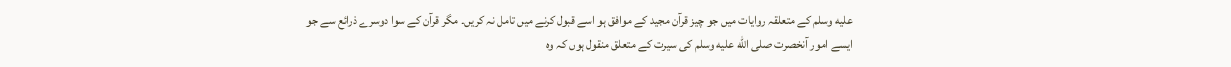عليه وسلم کے متعلقہ روایات میں جو چیز قرآن مجید کے موافق ہو اسے قبول کرنے میں تامل نہ کریں۔ مگر قرآن کے سوا دوسرے ذرائع سے جو ایسے امور آنخصرت صلى الله عليه وسلم کی سیرت کے متعلق منقول ہوں کہ وہ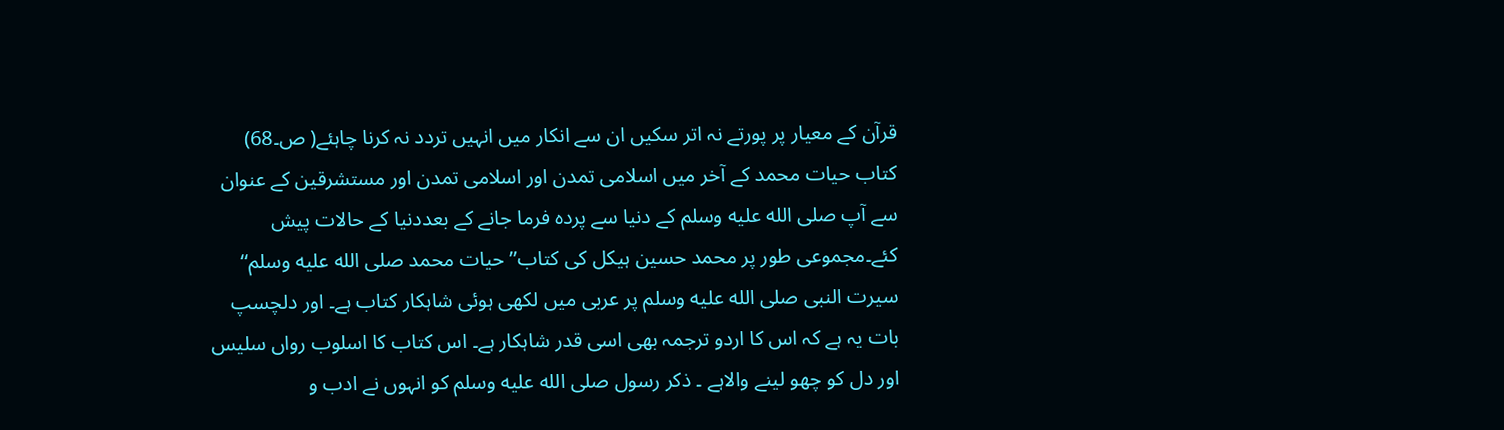قرآن کے معیار پر پورتے نہ اتر سکیں ان سے انکار میں انہیں تردد نہ کرنا چاہئے( ص۔68)
کتاب حیات محمد کے آخر میں اسلامی تمدن اور اسلامی تمدن اور مستشرقین کے عنوان سے آپ صلى الله عليه وسلم کے دنیا سے پردہ فرما جانے کے بعددنیا کے حالات پیش کئے۔مجموعی طور پر محمد حسین ہیکل کی کتاب’’ حیات محمد صلى الله عليه وسلم‘‘ سیرت النبی صلى الله عليه وسلم پر عربی میں لکھی ہوئی شاہکار کتاب ہے۔ اور دلچسپ بات یہ ہے کہ اس کا اردو ترجمہ بھی اسی قدر شاہکار ہے۔ اس کتاب کا اسلوب رواں سلیس اور دل کو چھو لینے والاہے ۔ ذکر رسول صلى الله عليه وسلم کو انہوں نے ادب و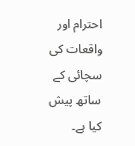احترام اور واقعات کی سچائی کے ساتھ پیش کیا ہے۔